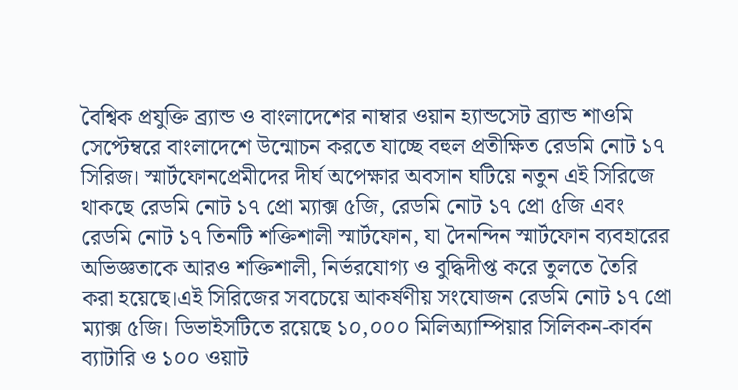বৈশ্বিক প্রযুক্তি ব্র্যান্ড ও বাংলাদেশের নাম্বার ওয়ান হ্যান্ডসেট ব্র্যান্ড শাওমি সেপ্টেম্বরে বাংলাদেশে উন্মোচন করতে যাচ্ছে বহুল প্রতীক্ষিত রেডমি নোট ১৭ সিরিজ। স্মার্টফোনপ্রেমীদের দীর্ঘ অপেক্ষার অবসান ঘটিয়ে নতুন এই সিরিজে থাকছে রেডমি নোট ১৭ প্রো ম্যাক্স ৫জি, রেডমি নোট ১৭ প্রো ৫জি এবং রেডমি নোট ১৭ তিনটি শক্তিশালী স্মার্টফোন, যা দৈনন্দিন স্মার্টফোন ব্যবহারের অভিজ্ঞতাকে আরও শক্তিশালী, নির্ভরযোগ্য ও বুদ্ধিদীপ্ত করে তুলতে তৈরি করা হয়েছে।এই সিরিজের সবচেয়ে আকর্ষণীয় সংযোজন রেডমি নোট ১৭ প্রো ম্যাক্স ৫জি। ডিভাইসটিতে রয়েছে ১০,০০০ মিলিঅ্যাম্পিয়ার সিলিকন-কার্বন ব্যাটারি ও ১০০ ওয়াট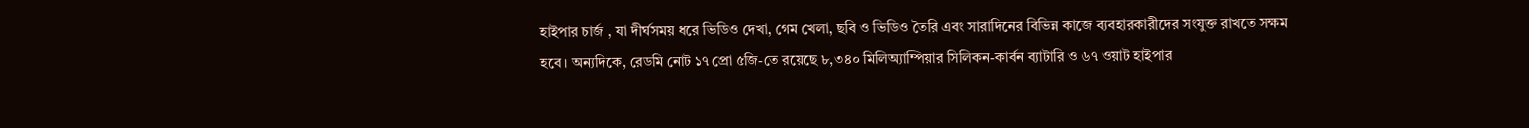হাইপার চার্জ , যা দীর্ঘসময় ধরে ভিডিও দেখা, গেম খেলা, ছবি ও ভিডিও তৈরি এবং সারাদিনের বিভিন্ন কাজে ব্যবহারকারীদের সংযুক্ত রাখতে সক্ষম হবে। অন্যদিকে, রেডমি নোট ১৭ প্রো ৫জি-তে রয়েছে ৮,৩৪০ মিলিঅ্যাম্পিয়ার সিলিকন-কার্বন ব্যাটারি ও ৬৭ ওয়াট হাইপার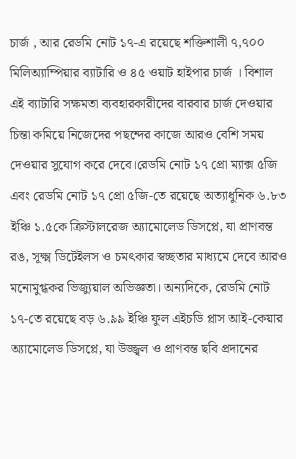চার্জ , আর রেডমি নোট ১৭-এ রয়েছে শক্তিশালী ৭,৭০০ মিলিঅ্যাম্পিয়ার ব্যাটারি ও ৪৫ ওয়াট হাইপার চার্জ । বিশাল এই ব্যাটারি সক্ষমতা ব্যবহারকারীদের বারবার চার্জ দেওয়ার চিন্তা কমিয়ে নিজেদের পছন্দের কাজে আরও বেশি সময় দেওয়ার সুযোগ করে দেবে।রেডমি নোট ১৭ প্রো ম্যাক্স ৫জি এবং রেডমি নোট ১৭ প্রো ৫জি-তে রয়েছে অত্যাধুনিক ৬.৮৩ ইঞ্চি ১.৫কে ক্রিস্টালরেজ অ্যামোলেড ডিসপ্লে, যা প্রাণবন্ত রঙ, সূক্ষ্ম ডিটেইলস ও চমৎকার স্বচ্ছতার মাধ্যমে দেবে আরও মনোমুগ্ধকর ভিজ্যুয়াল অভিজ্ঞতা। অন্যদিকে, রেডমি নোট ১৭-তে রয়েছে বড় ৬.৯৯ ইঞ্চি ফুল এইচডি প্লাস আই-কেয়ার অ্যামোলেড ডিসপ্লে, যা উজ্জ্বল ও প্রাণবন্ত ছবি প্রদানের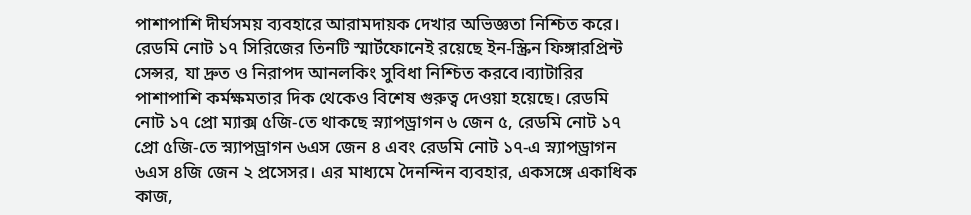পাশাপাশি দীর্ঘসময় ব্যবহারে আরামদায়ক দেখার অভিজ্ঞতা নিশ্চিত করে। রেডমি নোট ১৭ সিরিজের তিনটি স্মার্টফোনেই রয়েছে ইন-স্ক্রিন ফিঙ্গারপ্রিন্ট সেন্সর, যা দ্রুত ও নিরাপদ আনলকিং সুবিধা নিশ্চিত করবে।ব্যাটারির পাশাপাশি কর্মক্ষমতার দিক থেকেও বিশেষ গুরুত্ব দেওয়া হয়েছে। রেডমি নোট ১৭ প্রো ম্যাক্স ৫জি-তে থাকছে স্ন্যাপড্রাগন ৬ জেন ৫, রেডমি নোট ১৭ প্রো ৫জি-তে স্ন্যাপড্রাগন ৬এস জেন ৪ এবং রেডমি নোট ১৭-এ স্ন্যাপড্রাগন ৬এস ৪জি জেন ২ প্রসেসর। এর মাধ্যমে দৈনন্দিন ব্যবহার, একসঙ্গে একাধিক কাজ,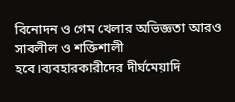বিনোদন ও গেম খেলার অভিজ্ঞতা আরও সাবলীল ও শক্তিশালী হবে।ব্যবহারকারীদের দীর্ঘমেয়াদি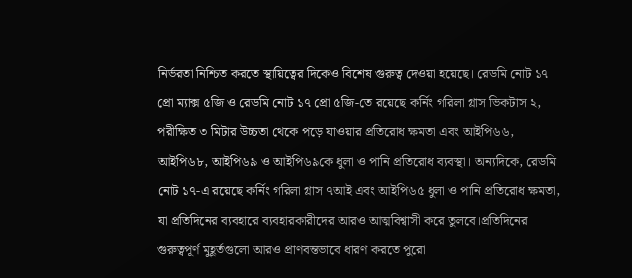নির্ভরতা নিশ্চিত করতে স্থায়িত্বের দিকেও বিশেষ গুরুত্ব দেওয়া হয়েছে। রেডমি নোট ১৭ প্রো ম্যাক্স ৫জি ও রেডমি নোট ১৭ প্রো ৫জি-তে রয়েছে কর্নিং গরিলা গ্লাস ভিকটাস ২, পরীক্ষিত ৩ মিটার উচ্চতা থেকে পড়ে যাওয়ার প্রতিরোধ ক্ষমতা এবং আইপি৬৬, আইপি৬৮, আইপি৬৯ ও আইপি৬৯কে ধুলা ও পানি প্রতিরোধ ব্যবস্থা। অন্যদিকে, রেডমি নোট ১৭-এ রয়েছে কর্নিং গরিলা গ্লাস ৭আই এবং আইপি৬৫ ধুলা ও পানি প্রতিরোধ ক্ষমতা, যা প্রতিদিনের ব্যবহারে ব্যবহারকারীদের আরও আত্মবিশ্বাসী করে তুলবে।প্রতিদিনের গুরুত্বপূর্ণ মুহূর্তগুলো আরও প্রাণবন্তভাবে ধারণ করতে পুরো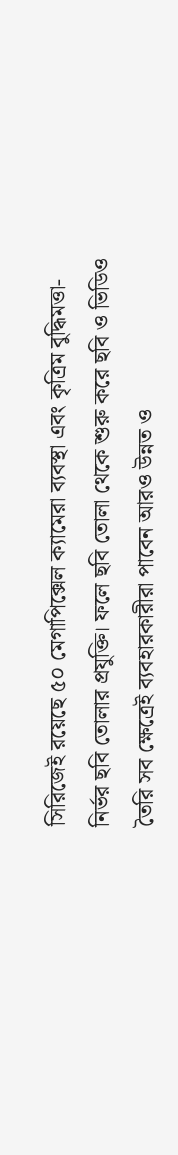সিরিজেই রয়েছে ৫০ মেগাপিক্সেল ক্যামেরা ব্যবস্থা এবং কৃত্রিম বুদ্ধিমত্তা-নির্ভর ছবি তোলার প্রযুক্তি। ফলে ছবি তোলা থেকে শুরু করে ছবি ও ভিডিও তৈরি সব ক্ষেত্রেই ব্যবহারকারীরা পাবেন আরও উন্নত ও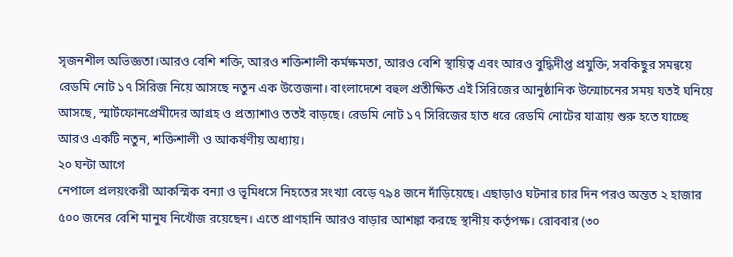সৃজনশীল অভিজ্ঞতা।আরও বেশি শক্তি, আরও শক্তিশালী কর্মক্ষমতা, আরও বেশি স্থায়িত্ব এবং আরও বুদ্ধিদীপ্ত প্রযুক্তি, সবকিছুর সমন্বয়ে রেডমি নোট ১৭ সিরিজ নিয়ে আসছে নতুন এক উত্তেজনা। বাংলাদেশে বহুল প্রতীক্ষিত এই সিরিজের আনুষ্ঠানিক উন্মোচনের সময় যতই ঘনিয়ে আসছে, স্মার্টফোনপ্রেমীদের আগ্রহ ও প্রত্যাশাও ততই বাড়ছে। রেডমি নোট ১৭ সিরিজের হাত ধরে রেডমি নোটের যাত্রায় শুরু হতে যাচ্ছে আরও একটি নতুন, শক্তিশালী ও আকর্ষণীয় অধ্যায়।
২০ ঘন্টা আগে
নেপালে প্রলয়ংকরী আকস্মিক বন্যা ও ভূমিধসে নিহতের সংখ্যা বেড়ে ৭৯৪ জনে দাঁড়িয়েছে। এছাড়াও ঘটনার চার দিন পরও অন্তত ২ হাজার ৫০০ জনের বেশি মানুষ নিখোঁজ রয়েছেন। এতে প্রাণহানি আরও বাড়ার আশঙ্কা করছে স্থানীয় কর্তৃপক্ষ। রোববার (৩০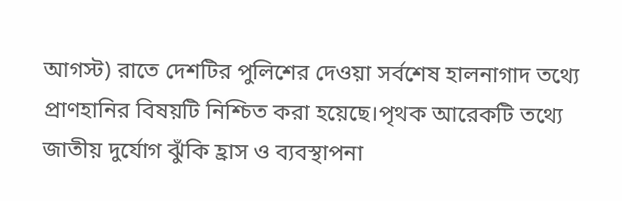আগস্ট) রাতে দেশটির পুলিশের দেওয়া সর্বশেষ হালনাগাদ তথ্যে প্রাণহানির বিষয়টি নিশ্চিত করা হয়েছে।পৃথক আরেকটি তথ্যে জাতীয় দুর্যোগ ঝুঁকি হ্রাস ও ব্যবস্থাপনা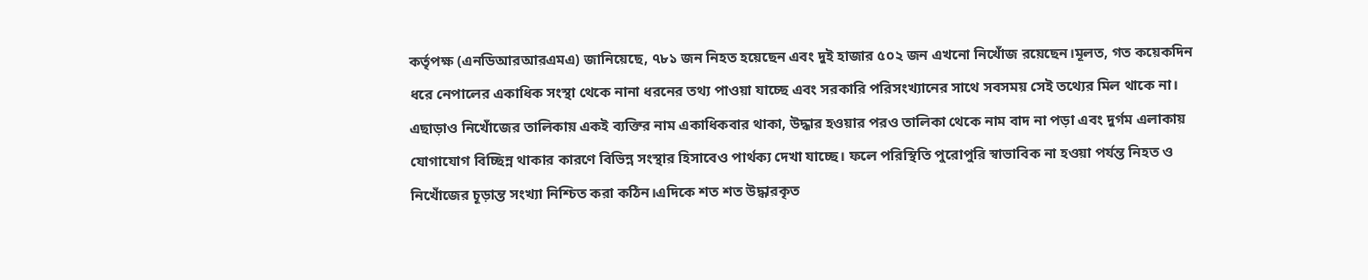কর্তৃপক্ষ (এনডিআরআরএমএ) জানিয়েছে, ৭৮১ জন নিহত হয়েছেন এবং দুই হাজার ৫০২ জন এখনো নিখোঁজ রয়েছেন।মূলত, গত কয়েকদিন ধরে নেপালের একাধিক সংস্থা থেকে নানা ধরনের তথ্য পাওয়া যাচ্ছে এবং সরকারি পরিসংখ্যানের সাথে সবসময় সেই তথ্যের মিল থাকে না। এছাড়াও নিখোঁজের তালিকায় একই ব্যক্তির নাম একাধিকবার থাকা, উদ্ধার হওয়ার পরও তালিকা থেকে নাম বাদ না পড়া এবং দুর্গম এলাকায় যোগাযোগ বিচ্ছিন্ন থাকার কারণে বিভিন্ন সংস্থার হিসাবেও পার্থক্য দেখা যাচ্ছে। ফলে পরিস্থিতি পুরোপুরি স্বাভাবিক না হওয়া পর্যন্ত নিহত ও নিখোঁজের চূড়ান্ত সংখ্যা নিশ্চিত করা কঠিন।এদিকে শত শত উদ্ধারকৃত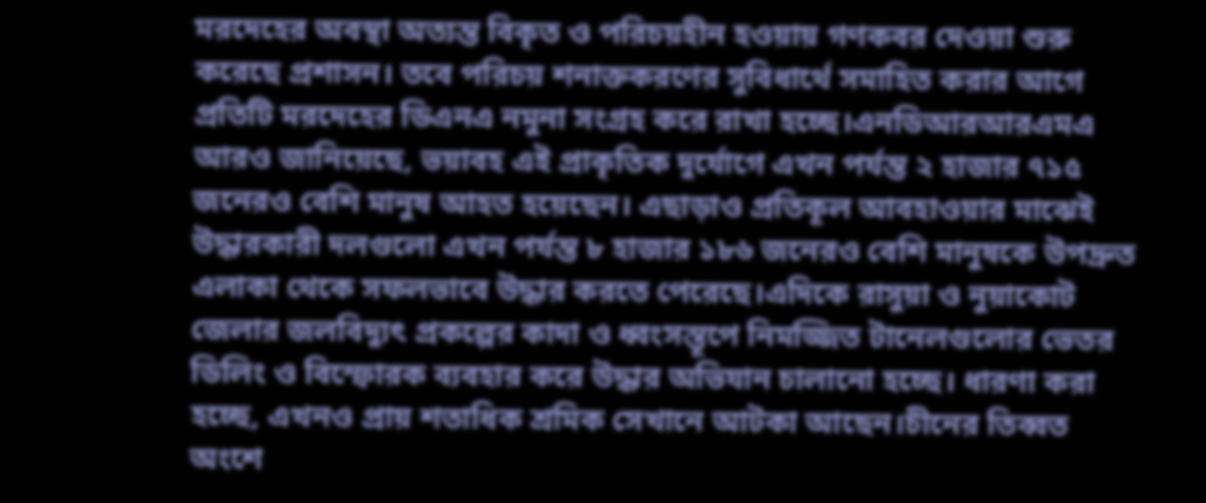মরদেহের অবস্থা অত্যন্ত বিকৃত ও পরিচয়হীন হওয়ায় গণকবর দেওয়া শুরু করেছে প্রশাসন। তবে পরিচয় শনাক্তকরণের সুবিধার্থে সমাহিত করার আগে প্রতিটি মরদেহের ডিএনএ নমুনা সংগ্রহ করে রাখা হচ্ছে।এনডিআরআরএমএ আরও জানিয়েছে, ভয়াবহ এই প্রাকৃতিক দুর্যোগে এখন পর্যন্ত ২ হাজার ৭১৫ জনেরও বেশি মানুষ আহত হয়েছেন। এছাড়াও প্রতিকূল আবহাওয়ার মাঝেই উদ্ধারকারী দলগুলো এখন পর্যন্ত ৮ হাজার ১৮৬ জনেরও বেশি মানুষকে উপদ্রুত এলাকা থেকে সফলভাবে উদ্ধার করতে পেরেছে।এদিকে রাসুয়া ও নুয়াকোট জেলার জলবিদ্যুৎ প্রকল্পের কাদা ও ধ্বংসস্তূপে নিমজ্জিত টানেলগুলোর ভেতর ডিলিং ও বিস্ফোরক ব্যবহার করে উদ্ধার অভিযান চালানো হচ্ছে। ধারণা করা হচ্ছে, এখনও প্রায় শতাধিক শ্রমিক সেখানে আটকা আছেন।চীনের তিব্বত অংশে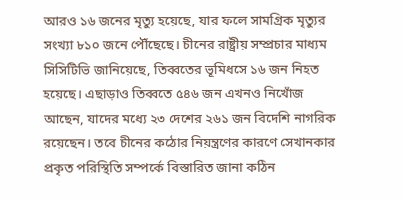আরও ১৬ জনের মৃত্যু হয়েছে, যার ফলে সামগ্রিক মৃত্যুর সংখ্যা ৮১০ জনে পৌঁছেছে। চীনের রাষ্ট্রীয় সম্প্রচার মাধ্যম সিসিটিভি জানিয়েছে, তিব্বতের ভূমিধসে ১৬ জন নিহত হয়েছে। এছাড়াও তিব্বতে ৫৪৬ জন এখনও নিখোঁজ আছেন, যাদের মধ্যে ২৩ দেশের ২৬১ জন বিদেশি নাগরিক রয়েছেন। তবে চীনের কঠোর নিয়ন্ত্রণের কারণে সেখানকার প্রকৃত পরিস্থিতি সম্পর্কে বিস্তারিত জানা কঠিন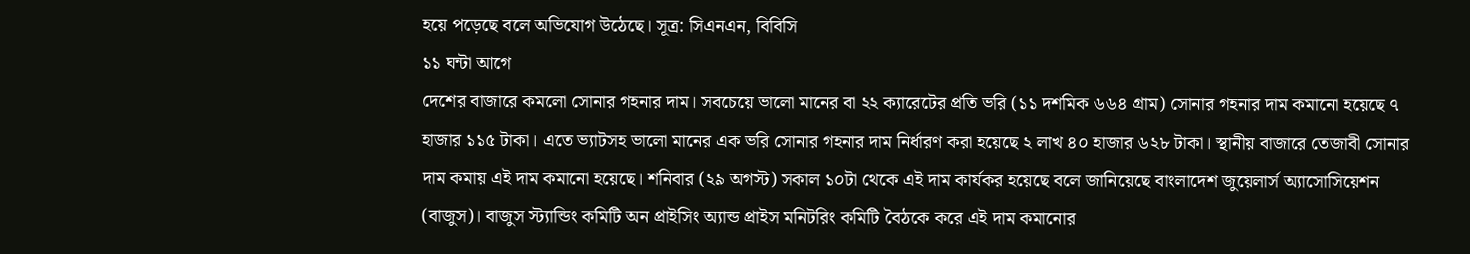হয়ে পড়েছে বলে অভিযোগ উঠেছে। সূত্র: সিএনএন, বিবিসি
১১ ঘন্টা আগে
দেশের বাজারে কমলো সোনার গহনার দাম। সবচেয়ে ভালো মানের বা ২২ ক্যারেটের প্রতি ভরি (১১ দশমিক ৬৬৪ গ্রাম) সোনার গহনার দাম কমানো হয়েছে ৭ হাজার ১১৫ টাকা। এতে ভ্যাটসহ ভালো মানের এক ভরি সোনার গহনার দাম নির্ধারণ করা হয়েছে ২ লাখ ৪০ হাজার ৬২৮ টাকা। স্থানীয় বাজারে তেজাবী সোনার দাম কমায় এই দাম কমানো হয়েছে। শনিবার (২৯ অগস্ট) সকাল ১০টা থেকে এই দাম কার্যকর হয়েছে বলে জানিয়েছে বাংলাদেশ জুয়েলার্স অ্যাসোসিয়েশন (বাজুস)। বাজুস স্ট্যান্ডিং কমিটি অন প্রাইসিং অ্যান্ড প্রাইস মনিটরিং কমিটি বৈঠকে করে এই দাম কমানোর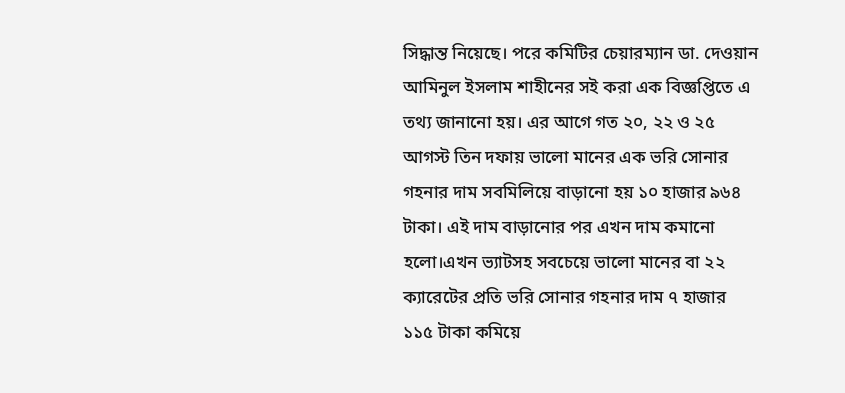সিদ্ধান্ত নিয়েছে। পরে কমিটির চেয়ারম্যান ডা. দেওয়ান আমিনুল ইসলাম শাহীনের সই করা এক বিজ্ঞপ্তিতে এ তথ্য জানানো হয়। এর আগে গত ২০, ২২ ও ২৫ আগস্ট তিন দফায় ভালো মানের এক ভরি সোনার গহনার দাম সবমিলিয়ে বাড়ানো হয় ১০ হাজার ৯৬৪ টাকা। এই দাম বাড়ানোর পর এখন দাম কমানো হলো।এখন ভ্যাটসহ সবচেয়ে ভালো মানের বা ২২ ক্যারেটের প্রতি ভরি সোনার গহনার দাম ৭ হাজার ১১৫ টাকা কমিয়ে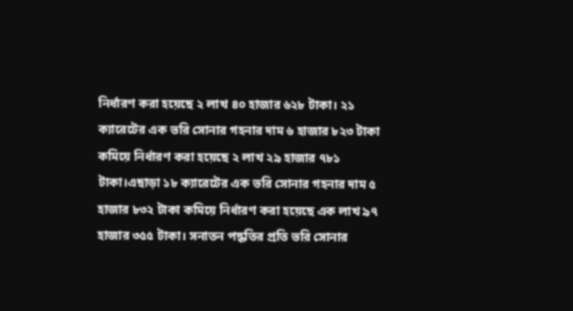নির্ধারণ করা হয়েছে ২ লাখ ৪০ হাজার ৬২৮ টাকা। ২১ ক্যারেটের এক ভরি সোনার গহনার দাম ৬ হাজার ৮২৩ টাকা কমিয়ে নির্ধারণ করা হয়েছে ২ লাখ ২৯ হাজার ৭৮১ টাকা।এছাড়া ১৮ ক্যারেটের এক ভরি সোনার গহনার দাম ৫ হাজার ৮৩২ টাকা কমিয়ে নির্ধারণ করা হয়েছে এক লাখ ৯৭ হাজার ৩৫৫ টাকা। সনাতন পদ্ধতির প্রতি ভরি সোনার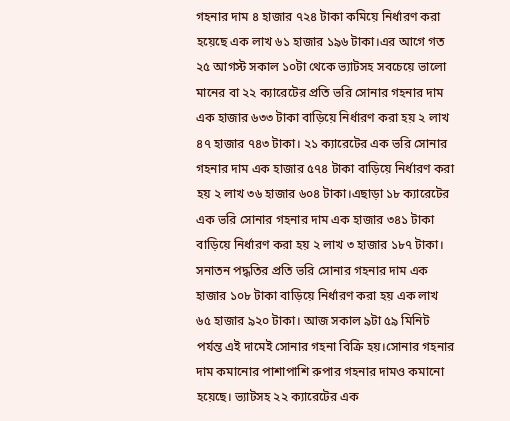গহনার দাম ৪ হাজার ৭২৪ টাকা কমিয়ে নির্ধারণ করা হয়েছে এক লাখ ৬১ হাজার ১৯৬ টাকা।এর আগে গত ২৫ আগস্ট সকাল ১০টা থেকে ভ্যাটসহ সবচেয়ে ভালো মানের বা ২২ ক্যারেটের প্রতি ভরি সোনার গহনার দাম এক হাজার ৬৩৩ টাকা বাড়িয়ে নির্ধারণ করা হয় ২ লাখ ৪৭ হাজার ৭৪৩ টাকা। ২১ ক্যারেটের এক ভরি সোনার গহনার দাম এক হাজার ৫৭৪ টাকা বাড়িয়ে নির্ধারণ করা হয় ২ লাখ ৩৬ হাজার ৬০৪ টাকা।এছাড়া ১৮ ক্যারেটের এক ভরি সোনার গহনার দাম এক হাজার ৩৪১ টাকা বাড়িয়ে নির্ধারণ করা হয় ২ লাখ ৩ হাজার ১৮৭ টাকা। সনাতন পদ্ধতির প্রতি ভরি সোনার গহনার দাম এক হাজার ১০৮ টাকা বাড়িয়ে নির্ধারণ করা হয় এক লাখ ৬৫ হাজার ৯২০ টাকা। আজ সকাল ৯টা ৫৯ মিনিট পর্যন্ত এই দামেই সোনার গহনা বিক্রি হয়।সোনার গহনার দাম কমানোর পাশাপাশি রুপার গহনার দামও কমানো হয়েছে। ভ্যাটসহ ২২ ক্যারেটের এক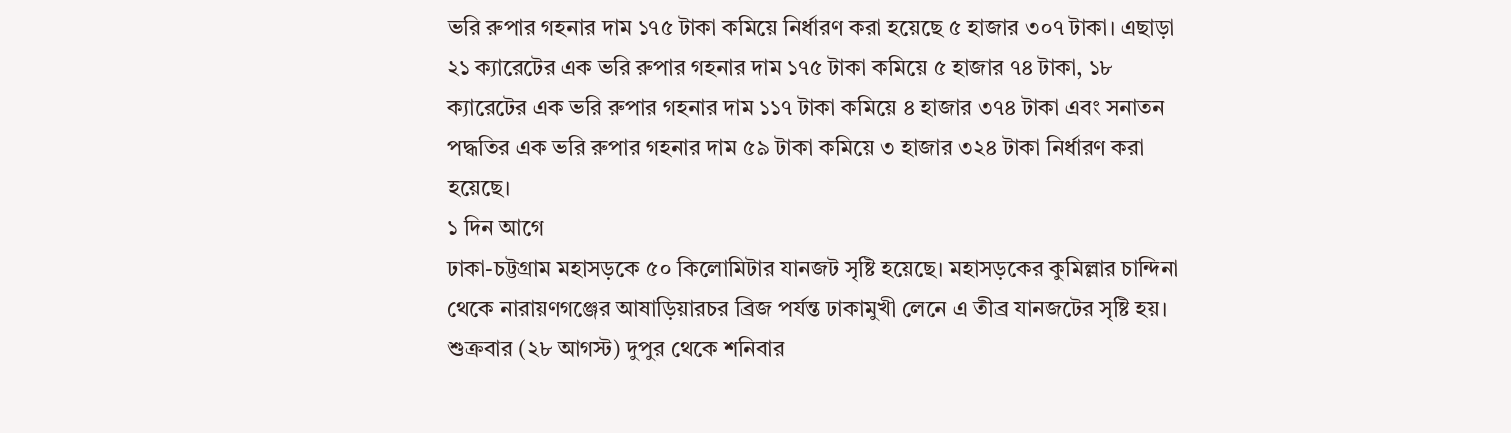ভরি রুপার গহনার দাম ১৭৫ টাকা কমিয়ে নির্ধারণ করা হয়েছে ৫ হাজার ৩০৭ টাকা। এছাড়া ২১ ক্যারেটের এক ভরি রুপার গহনার দাম ১৭৫ টাকা কমিয়ে ৫ হাজার ৭৪ টাকা, ১৮ ক্যারেটের এক ভরি রুপার গহনার দাম ১১৭ টাকা কমিয়ে ৪ হাজার ৩৭৪ টাকা এবং সনাতন পদ্ধতির এক ভরি রুপার গহনার দাম ৫৯ টাকা কমিয়ে ৩ হাজার ৩২৪ টাকা নির্ধারণ করা হয়েছে।
১ দিন আগে
ঢাকা-চট্টগ্রাম মহাসড়কে ৫০ কিলোমিটার যানজট সৃষ্টি হয়েছে। মহাসড়কের কুমিল্লার চান্দিনা থেকে নারায়ণগঞ্জের আষাড়িয়ারচর ব্রিজ পর্যন্ত ঢাকামুখী লেনে এ তীব্র যানজটের সৃষ্টি হয়। শুক্রবার (২৮ আগস্ট) দুপুর থেকে শনিবার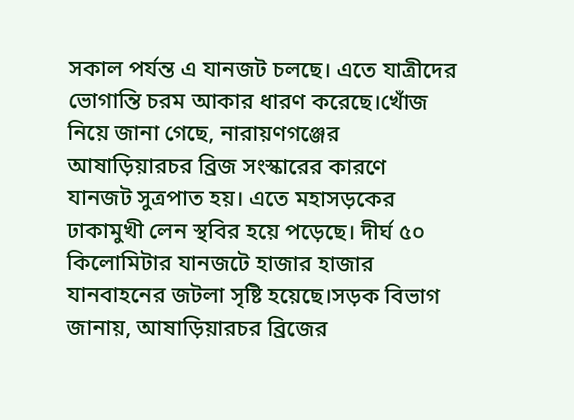সকাল পর্যন্ত এ যানজট চলছে। এতে যাত্রীদের ভোগান্তি চরম আকার ধারণ করেছে।খোঁজ নিয়ে জানা গেছে, নারায়ণগঞ্জের আষাড়িয়ারচর ব্রিজ সংস্কারের কারণে যানজট সুত্রপাত হয়। এতে মহাসড়কের ঢাকামুখী লেন স্থবির হয়ে পড়েছে। দীর্ঘ ৫০ কিলোমিটার যানজটে হাজার হাজার যানবাহনের জটলা সৃষ্টি হয়েছে।সড়ক বিভাগ জানায়, আষাড়িয়ারচর ব্রিজের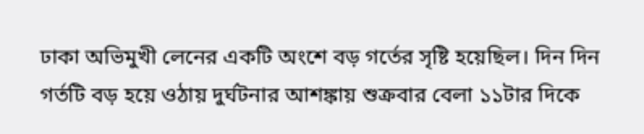ঢাকা অভিমুখী লেনের একটি অংশে বড় গর্তের সৃষ্টি হয়েছিল। দিন দিন গর্তটি বড় হয়ে ওঠায় দুর্ঘটনার আশঙ্কায় শুক্রবার বেলা ১১টার দিকে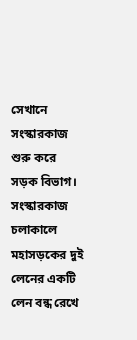সেখানে সংস্কারকাজ শুরু করে সড়ক বিভাগ। সংস্কারকাজ চলাকালে মহাসড়কের দুই লেনের একটি লেন বন্ধ রেখে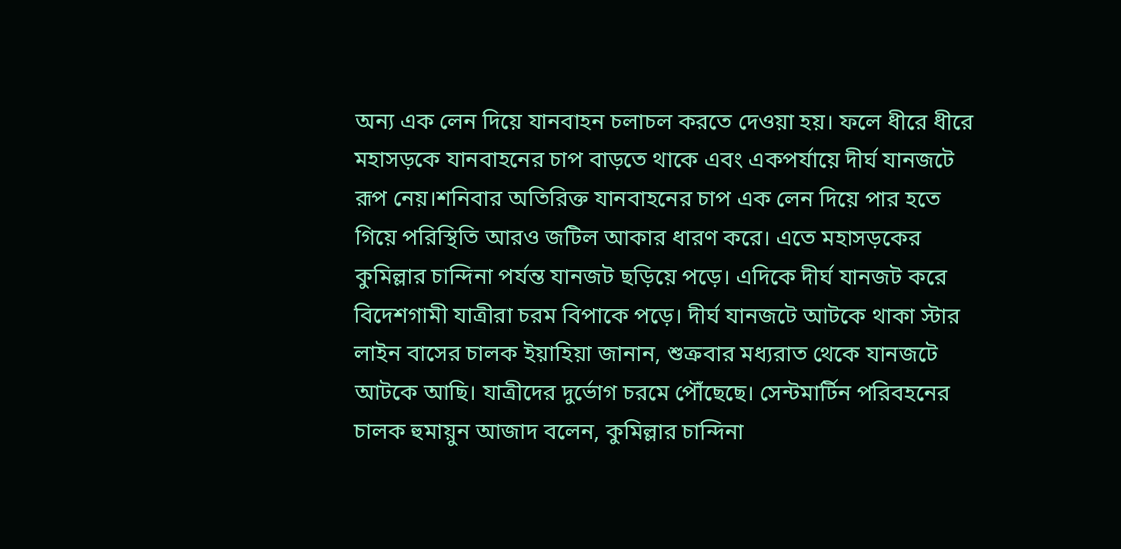অন্য এক লেন দিয়ে যানবাহন চলাচল করতে দেওয়া হয়। ফলে ধীরে ধীরে মহাসড়কে যানবাহনের চাপ বাড়তে থাকে এবং একপর্যায়ে দীর্ঘ যানজটে রূপ নেয়।শনিবার অতিরিক্ত যানবাহনের চাপ এক লেন দিয়ে পার হতে গিয়ে পরিস্থিতি আরও জটিল আকার ধারণ করে। এতে মহাসড়কের কুমিল্লার চান্দিনা পর্যন্ত যানজট ছড়িয়ে পড়ে। এদিকে দীর্ঘ যানজট করে বিদেশগামী যাত্রীরা চরম বিপাকে পড়ে। দীর্ঘ যানজটে আটকে থাকা স্টার লাইন বাসের চালক ইয়াহিয়া জানান, শুক্রবার মধ্যরাত থেকে যানজটে আটকে আছি। যাত্রীদের দুর্ভোগ চরমে পৌঁছেছে। সেন্টমার্টিন পরিবহনের চালক হুমায়ুন আজাদ বলেন, কুমিল্লার চান্দিনা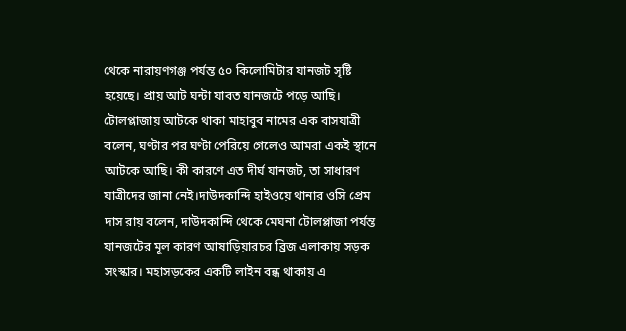থেকে নারায়ণগঞ্জ পর্যন্ত ৫০ কিলোমিটার যানজট সৃষ্টি হয়েছে। প্রায় আট ঘন্টা যাবত যানজটে পড়ে আছি। টোলপ্লাজায় আটকে থাকা মাহাবুব নামের এক বাসযাত্রী বলেন, ঘণ্টার পর ঘণ্টা পেরিয়ে গেলেও আমরা একই স্থানে আটকে আছি। কী কারণে এত দীর্ঘ যানজট, তা সাধারণ যাত্রীদের জানা নেই।দাউদকান্দি হাইওয়ে থানার ওসি প্রেম দাস রায় বলেন, দাউদকান্দি থেকে মেঘনা টোলপ্লাজা পর্যন্ত যানজটের মূল কারণ আষাড়িয়ারচর ব্রিজ এলাকায় সড়ক সংস্কার। মহাসড়কের একটি লাইন বন্ধ থাকায় এ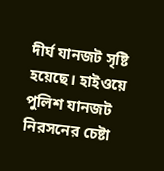দীর্ঘ যানজট সৃষ্টি হয়েছে। হাইওয়ে পুলিশ যানজট নিরসনের চেষ্টা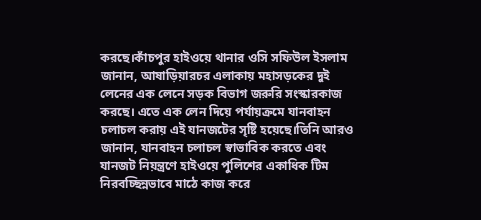করছে।কাঁচপুর হাইওয়ে থানার ওসি সফিউল ইসলাম জানান, আষাড়িয়ারচর এলাকায় মহাসড়কের দুই লেনের এক লেনে সড়ক বিভাগ জরুরি সংস্কারকাজ করছে। এতে এক লেন দিয়ে পর্যায়ক্রমে যানবাহন চলাচল করায় এই যানজটের সৃষ্টি হয়েছে।তিনি আরও জানান, যানবাহন চলাচল স্বাভাবিক করতে এবং যানজট নিয়ন্ত্রণে হাইওয়ে পুলিশের একাধিক টিম নিরবচ্ছিন্নভাবে মাঠে কাজ করে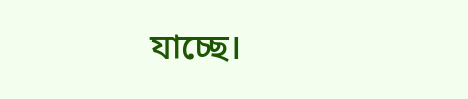যাচ্ছে।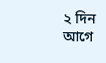২ দিন আগে